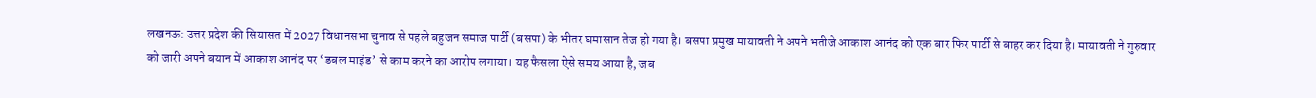लखनऊ: उत्तर प्रदेश की सियासत में 2027 विधानसभा चुनाव से पहले बहुजन समाज पार्टी (बसपा) के भीतर घमासान तेज हो गया है। बसपा प्रमुख मायावती ने अपने भतीजे आकाश आनंद को एक बार फिर पार्टी से बाहर कर दिया है। मायावती ने गुरुवार को जारी अपने बयान में आकाश आनंद पर ‘डबल माइंड’ से काम करने का आरोप लगाया। यह फैसला ऐसे समय आया है, जब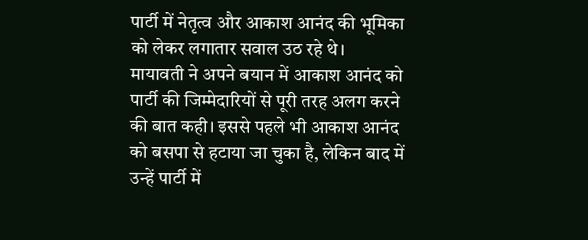पार्टी में नेतृत्व और आकाश आनंद की भूमिका को लेकर लगातार सवाल उठ रहे थे।
मायावती ने अपने बयान में आकाश आनंद को पार्टी की जिम्मेदारियों से पूरी तरह अलग करने की बात कही। इससे पहले भी आकाश आनंद को बसपा से हटाया जा चुका है, लेकिन बाद में उन्हें पार्टी में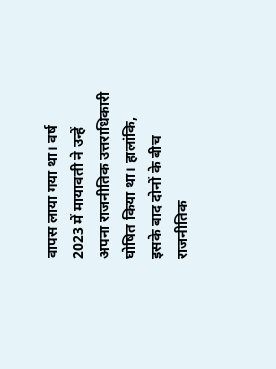वापस लाया गया था। वर्ष 2023 में मायावती ने उन्हें अपना राजनीतिक उत्तराधिकारी घोषित किया था। हालांकि, इसके बाद दोनों के बीच राजनीतिक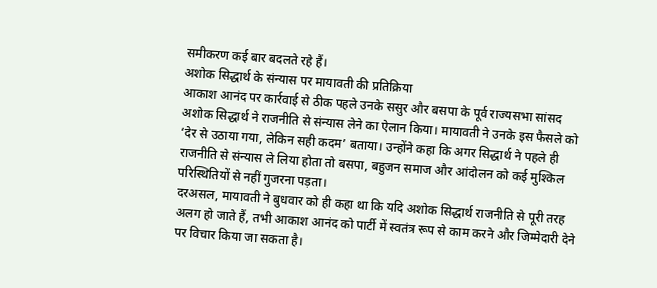समीकरण कई बार बदलते रहे हैं।
अशोक सिद्धार्थ के संन्यास पर मायावती की प्रतिक्रिया
आकाश आनंद पर कार्रवाई से ठीक पहले उनके ससुर और बसपा के पूर्व राज्यसभा सांसद अशोक सिद्धार्थ ने राजनीति से संन्यास लेने का ऐलान किया। मायावती ने उनके इस फैसले को ‘देर से उठाया गया, लेकिन सही कदम’ बताया। उन्होंने कहा कि अगर सिद्धार्थ ने पहले ही राजनीति से संन्यास ले लिया होता तो बसपा, बहुजन समाज और आंदोलन को कई मुश्किल परिस्थितियों से नहीं गुजरना पड़ता।
दरअसल, मायावती ने बुधवार को ही कहा था कि यदि अशोक सिद्धार्थ राजनीति से पूरी तरह अलग हो जाते हैं, तभी आकाश आनंद को पार्टी में स्वतंत्र रूप से काम करने और जिम्मेदारी देने पर विचार किया जा सकता है।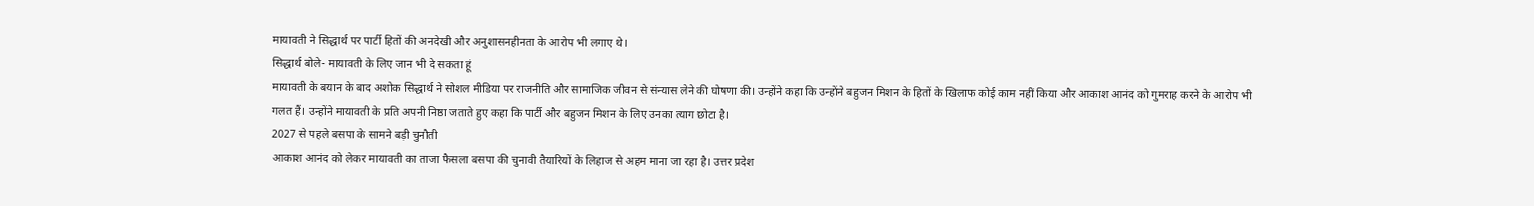मायावती ने सिद्धार्थ पर पार्टी हितों की अनदेखी और अनुशासनहीनता के आरोप भी लगाए थे।
सिद्धार्थ बोले- मायावती के लिए जान भी दे सकता हूं
मायावती के बयान के बाद अशोक सिद्धार्थ ने सोशल मीडिया पर राजनीति और सामाजिक जीवन से संन्यास लेने की घोषणा की। उन्होंने कहा कि उन्होंने बहुजन मिशन के हितों के खिलाफ कोई काम नहीं किया और आकाश आनंद को गुमराह करने के आरोप भी गलत हैं। उन्होंने मायावती के प्रति अपनी निष्ठा जताते हुए कहा कि पार्टी और बहुजन मिशन के लिए उनका त्याग छोटा है।
2027 से पहले बसपा के सामने बड़ी चुनौती
आकाश आनंद को लेकर मायावती का ताजा फैसला बसपा की चुनावी तैयारियों के लिहाज से अहम माना जा रहा है। उत्तर प्रदेश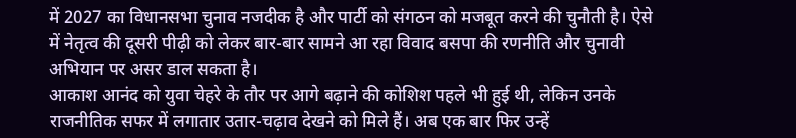में 2027 का विधानसभा चुनाव नजदीक है और पार्टी को संगठन को मजबूत करने की चुनौती है। ऐसे में नेतृत्व की दूसरी पीढ़ी को लेकर बार-बार सामने आ रहा विवाद बसपा की रणनीति और चुनावी अभियान पर असर डाल सकता है।
आकाश आनंद को युवा चेहरे के तौर पर आगे बढ़ाने की कोशिश पहले भी हुई थी, लेकिन उनके राजनीतिक सफर में लगातार उतार-चढ़ाव देखने को मिले हैं। अब एक बार फिर उन्हें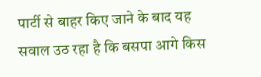पार्टी से बाहर किए जाने के बाद यह सवाल उठ रहा है कि बसपा आगे किस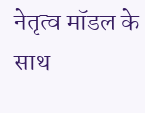नेतृत्व मॉडल के साथ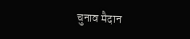चुनाव मैदान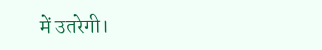में उतरेगी।